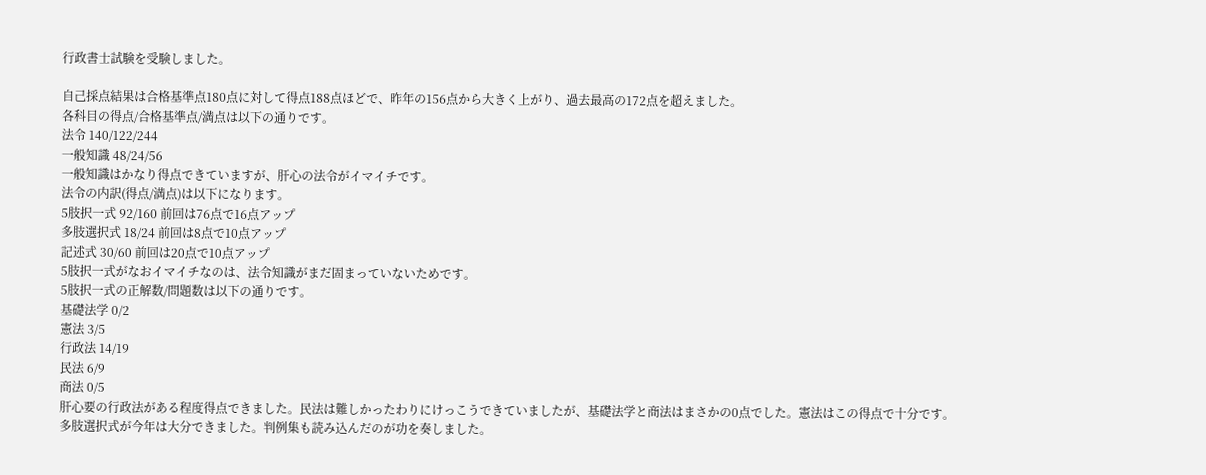行政書士試験を受験しました。

自己採点結果は合格基準点180点に対して得点188点ほどで、昨年の156点から大きく上がり、過去最高の172点を超えました。
各科目の得点/合格基準点/満点は以下の通りです。
法令 140/122/244
一般知識 48/24/56
一般知識はかなり得点できていますが、肝心の法令がイマイチです。
法令の内訳(得点/満点)は以下になります。
5肢択一式 92/160 前回は76点で16点アップ
多肢選択式 18/24 前回は8点で10点アップ
記述式 30/60 前回は20点で10点アップ
5肢択一式がなおイマイチなのは、法令知識がまだ固まっていないためです。
5肢択一式の正解数/問題数は以下の通りです。
基礎法学 0/2
憲法 3/5
行政法 14/19
民法 6/9
商法 0/5
肝心要の行政法がある程度得点できました。民法は難しかったわりにけっこうできていましたが、基礎法学と商法はまさかの0点でした。憲法はこの得点で十分です。
多肢選択式が今年は大分できました。判例集も読み込んだのが功を奏しました。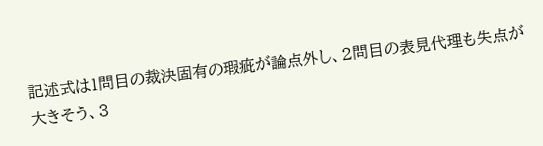記述式は1問目の裁決固有の瑕疵が論点外し、2問目の表見代理も失点が大きそう、3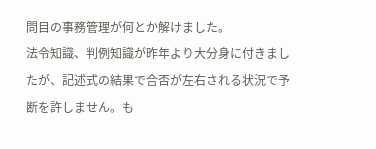問目の事務管理が何とか解けました。
法令知識、判例知識が昨年より大分身に付きましたが、記述式の結果で合否が左右される状況で予断を許しません。も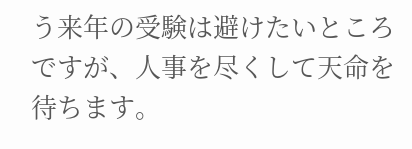う来年の受験は避けたいところですが、人事を尽くして天命を待ちます。